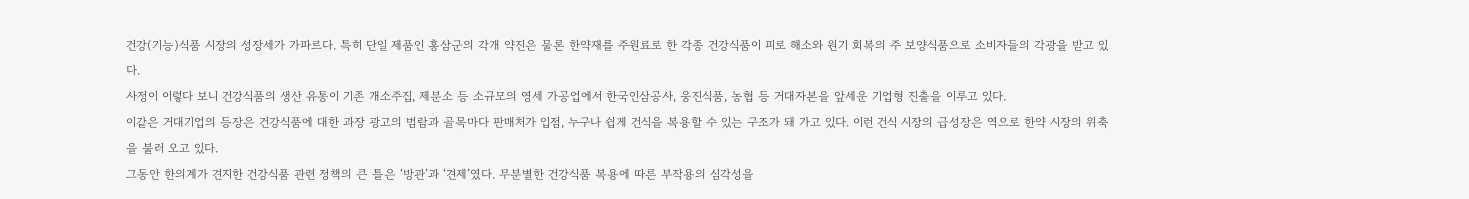건강(기능)식품 시장의 성장세가 가파르다. 특히 단일 제품인 홍삼군의 각개 약진은 물론 한약재를 주원료로 한 각종 건강식품이 피로 해소와 원기 회복의 주 보양식품으로 소비자들의 각광을 받고 있다.
사정이 이렇다 보니 건강식품의 생산 유통이 기존 개소주집, 제분소 등 소규모의 영세 가공업에서 한국인삼공사, 웅진식품, 농협 등 거대자본을 앞세운 기업형 진출을 이루고 있다.
이같은 거대기업의 등장은 건강식품에 대한 과장 광고의 범람과 골목마다 판매처가 입점, 누구나 쉽게 건식을 복용할 수 있는 구조가 돼 가고 있다. 이런 건식 시장의 급성장은 역으로 한약 시장의 위축을 불러 오고 있다.
그동안 한의계가 견지한 건강식품 관련 정책의 큰 틀은 ‘방관’과 ‘견제’였다. 무분별한 건강식품 복용에 따른 부작용의 심각성을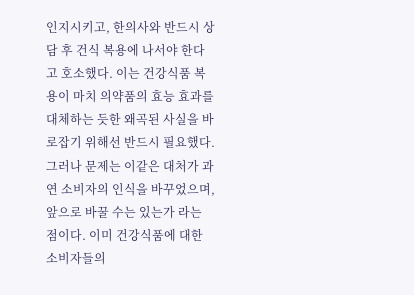인지시키고, 한의사와 반드시 상담 후 건식 복용에 나서야 한다고 호소했다. 이는 건강식품 복용이 마치 의약품의 효능 효과를 대체하는 듯한 왜곡된 사실을 바로잡기 위해선 반드시 필요했다.
그러나 문제는 이같은 대처가 과연 소비자의 인식을 바꾸었으며, 앞으로 바꿀 수는 있는가 라는 점이다. 이미 건강식품에 대한 소비자들의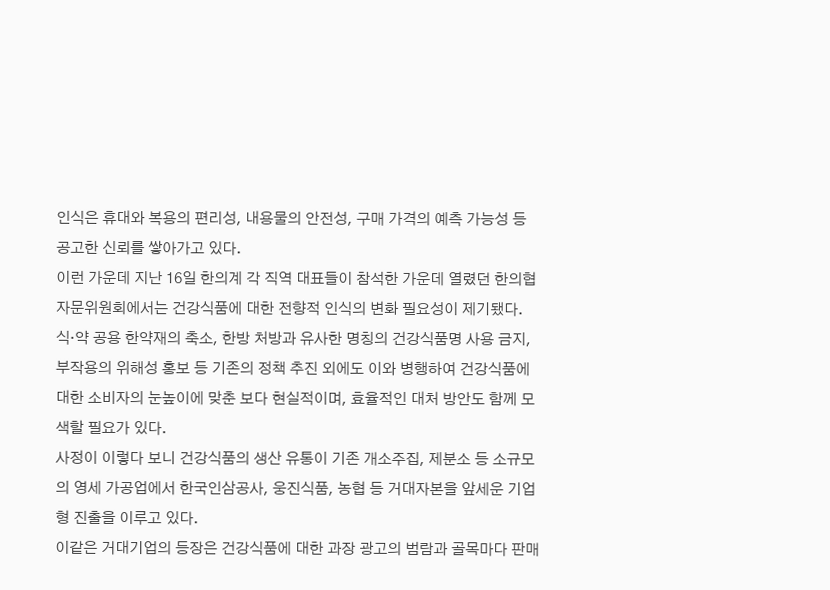인식은 휴대와 복용의 편리성, 내용물의 안전성, 구매 가격의 예측 가능성 등 공고한 신뢰를 쌓아가고 있다.
이런 가운데 지난 16일 한의계 각 직역 대표들이 참석한 가운데 열렸던 한의협 자문위원회에서는 건강식품에 대한 전향적 인식의 변화 필요성이 제기됐다.
식·약 공용 한약재의 축소, 한방 처방과 유사한 명칭의 건강식품명 사용 금지, 부작용의 위해성 홍보 등 기존의 정책 추진 외에도 이와 병행하여 건강식품에 대한 소비자의 눈높이에 맞춘 보다 현실적이며, 효율적인 대처 방안도 함께 모색할 필요가 있다.
사정이 이렇다 보니 건강식품의 생산 유통이 기존 개소주집, 제분소 등 소규모의 영세 가공업에서 한국인삼공사, 웅진식품, 농협 등 거대자본을 앞세운 기업형 진출을 이루고 있다.
이같은 거대기업의 등장은 건강식품에 대한 과장 광고의 범람과 골목마다 판매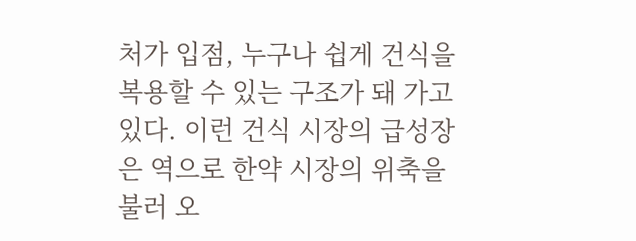처가 입점, 누구나 쉽게 건식을 복용할 수 있는 구조가 돼 가고 있다. 이런 건식 시장의 급성장은 역으로 한약 시장의 위축을 불러 오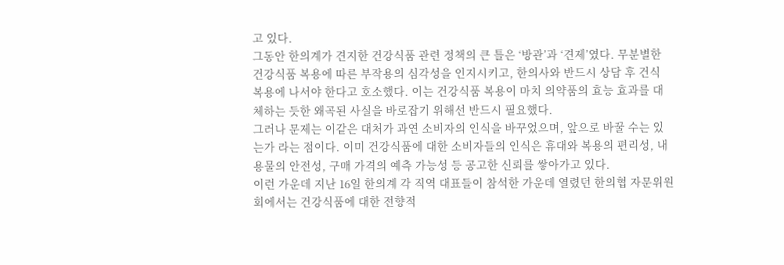고 있다.
그동안 한의계가 견지한 건강식품 관련 정책의 큰 틀은 ‘방관’과 ‘견제’였다. 무분별한 건강식품 복용에 따른 부작용의 심각성을 인지시키고, 한의사와 반드시 상담 후 건식 복용에 나서야 한다고 호소했다. 이는 건강식품 복용이 마치 의약품의 효능 효과를 대체하는 듯한 왜곡된 사실을 바로잡기 위해선 반드시 필요했다.
그러나 문제는 이같은 대처가 과연 소비자의 인식을 바꾸었으며, 앞으로 바꿀 수는 있는가 라는 점이다. 이미 건강식품에 대한 소비자들의 인식은 휴대와 복용의 편리성, 내용물의 안전성, 구매 가격의 예측 가능성 등 공고한 신뢰를 쌓아가고 있다.
이런 가운데 지난 16일 한의계 각 직역 대표들이 참석한 가운데 열렸던 한의협 자문위원회에서는 건강식품에 대한 전향적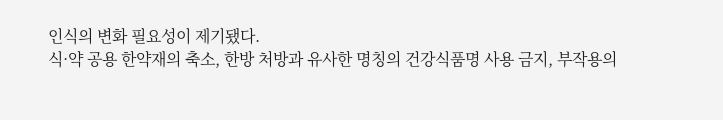인식의 변화 필요성이 제기됐다.
식·약 공용 한약재의 축소, 한방 처방과 유사한 명칭의 건강식품명 사용 금지, 부작용의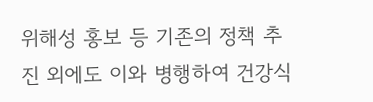위해성 홍보 등 기존의 정책 추진 외에도 이와 병행하여 건강식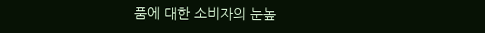품에 대한 소비자의 눈높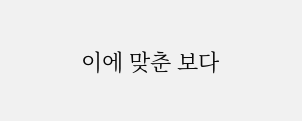이에 맞춘 보다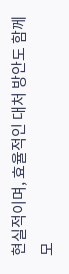현실적이며, 효율적인 대처 방안도 함께 모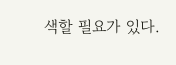색할 필요가 있다.